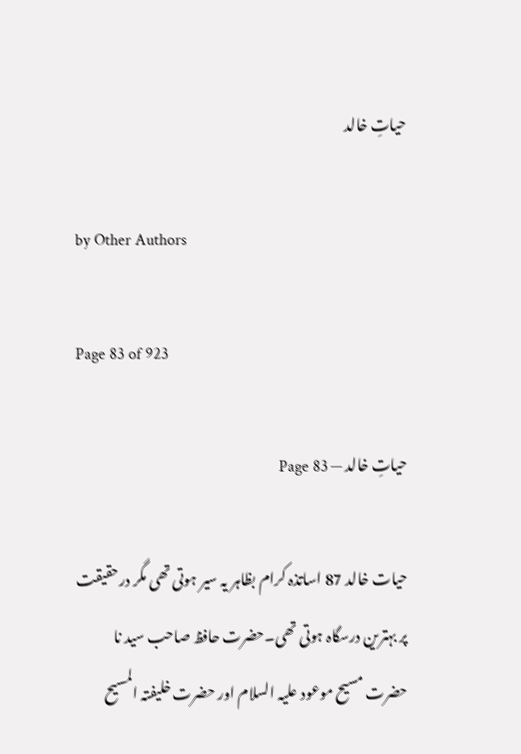حیاتِ خالد

by Other Authors

Page 83 of 923

حیاتِ خالد — Page 83

حیات خالد 87 اساتذہ کرام بظاہر یہ سیر ہوتی تھی مگر درحقیقت پر بہترین درسگاہ ہوتی تھی۔حضرت حافظ صاحب سید نا حضرت مسیح موعود علیہ السلام اور حضرت خلیفتہ المسیح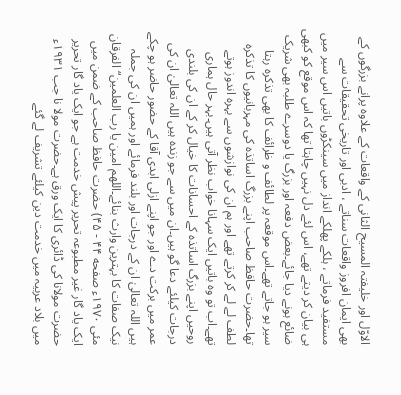الاوّل اور خلیفتہ المسیح الثانی کے واقعات کے علاوہ پرانے بزرگوں کے بھی ایمان افروز واقعات سناتے ، ادبی اور تاریخی تحقیقات سے مستفید فرماتے ، ہلکے پھلکے انداز میں سینکڑوں باتیں اس سیر میں ہی بیان کر دیتے تھے، اس لئے دل نہیں چاہتا تھا کہ اس موقع کو کبھی ضائع ہونے دیا جائے۔بعض دفعہ اور بزرگ یا دوسرے طلبہ بھی شریک سیر ہو جاتے تھے۔اس موقعہ پر لطائف و ظرائف کا بھی تذکرہ رہتا تھا۔حضرت حافظ صاحب اپنے بزرگ اساتذہ کی مہربانیوں کا تذکرہ لطف لے لے کر کرتے تھے اور ہم ان کی نوازشوں سے بہرہ اندوز ہوتے تھے۔اب تو وہ باتیں ایک سہانا خواب نظر آتی ہیں۔بہر حال ہماری روحیں اپنے بزرگ اساتذہ کے احسانات کا خیال کر کے ان کی بلندی درجات کیلئے دعا گو ہیں۔ان میں سے جو زندہ ہیں اللہ تعالیٰ ان کی عمر میں برکت دے اور جو اپنے ازلی ابدی آقا کے حضور حاضر ہو چکے ہیں اللہ تعالیٰ ان کے درجات اور بلند فرمائے اور ہمیں ان کی جملہ نیک صفات کا بہترین وارث بنائے۔اللهم امین یا رب العلمین“ الفرقان مئی ۱۹۷۰ء صفحه ۴۴ - ۴۵) حضرت حافظ صاحب کے ضمن میں ایک یاد گار غیر مطبوعہ تحریر پیش خدمت ہے جو ایک یاد گار تحریر حضرت مولانا کی ڈائری کا ایک ورق ہے۔حضرت مولا نا جب ۱۹۳۱ء میں بلاد عربیہ میں خدمت دین کیلئے تشریف لے گئے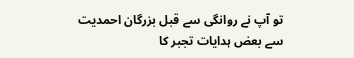تو آپ نے روانگی سے قبل بزرگان احمدیت سے بعض ہدایات تجبر کا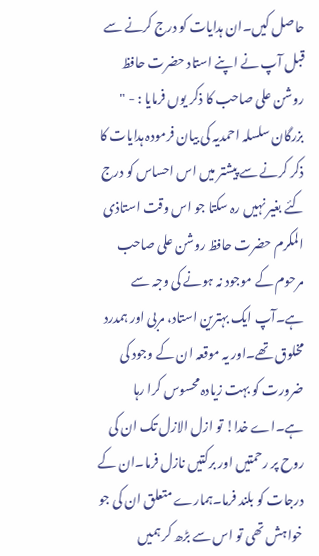حاصل کیں۔ان ہدایات کو درج کرنے سے قبل آپ نے اپنے استاد حضرت حافظ روشن علی صاحب کا ذکر یوں فرمایا : - " بزرگان سلسلہ احمدیہ کی بیان فرمودہ ہدایات کا ذکر کرنے سے پیشتر میں اس احساس کو درج کئے بغیر نہیں رہ سکتا جو اس وقت استاذی المکرم حضرت حافظ روشن علی صاحب مرحوم کے موجود نہ ہونے کی وجہ سے ہے۔آپ ایک بہترین استاد، مربی اور ہمدرد مخلوق تھے۔اور یہ موقعہ ان کے وجود کی ضرورت کو بہت زیادہ محسوس کرا رہا ہے۔اے خدا! تو ازل الازل تک ان کی روح پر رحمتیں اور برکتیں نازل فرما۔ان کے درجات کو بلند فرما۔ہمارے متعلق ان کی جو خواہش تھی تو اس سے بڑھ کر ہمیں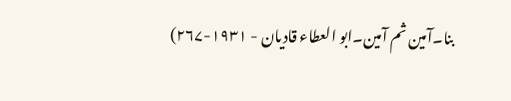بنا۔آمین ثم آمین۔ابو العطاء قادیان - ۱۹۳۱-۲۶۷)